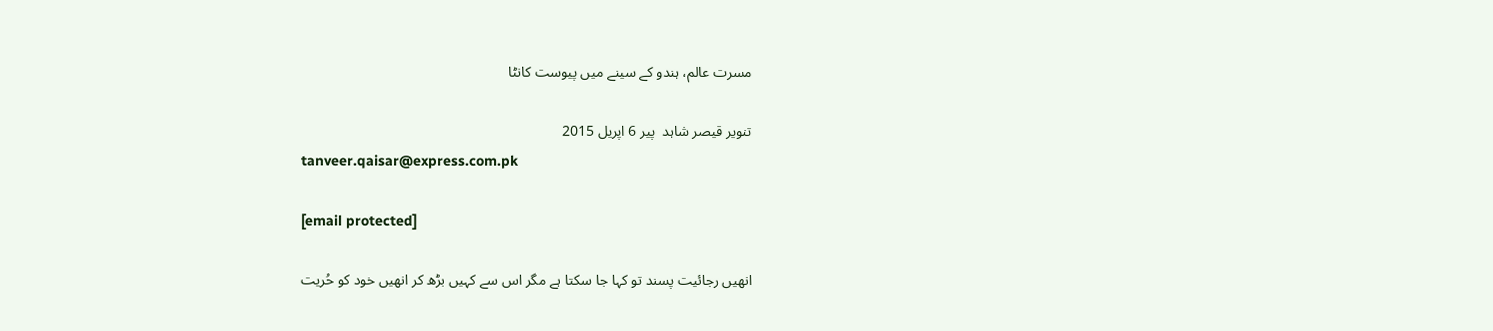مسرت عالم، ہندو کے سینے میں پیوست کانٹا

تنویر قیصر شاہد  پير 6 اپريل 2015
tanveer.qaisar@express.com.pk

[email protected]

انھیں رجائیت پسند تو کہا جا سکتا ہے مگر اس سے کہیں بڑھ کر انھیں خود کو حُریت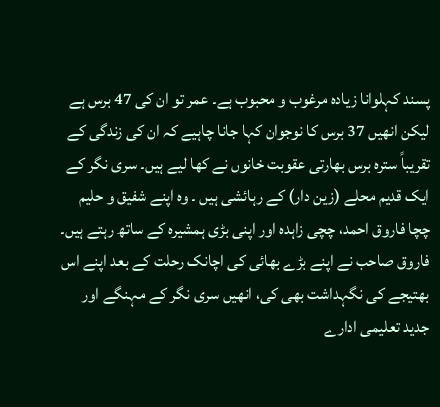پسند کہلوانا زیادہ مرغوب و محبوب ہے۔ عمر تو ان کی 47 برس ہے لیکن انھیں 37 برس کا نوجوان کہا جانا چاہیے کہ ان کی زندگی کے تقریباً سترہ برس بھارتی عقوبت خانوں نے کھا لیے ہیں۔ سری نگر کے ایک قدیم محلے (زین دار) کے رہائشی ہیں ۔ وہ اپنے شفیق و حلیم چچا فاروق احمد، چچی زاہدہ اور اپنی بڑی ہمشیرہ کے ساتھ رہتے ہیں۔ فاروق صاحب نے اپنے بڑے بھائی کی اچانک رحلت کے بعد اپنے اس بھتیجے کی نگہداشت بھی کی، انھیں سری نگر کے مہنگے اور جدید تعلیمی ادارے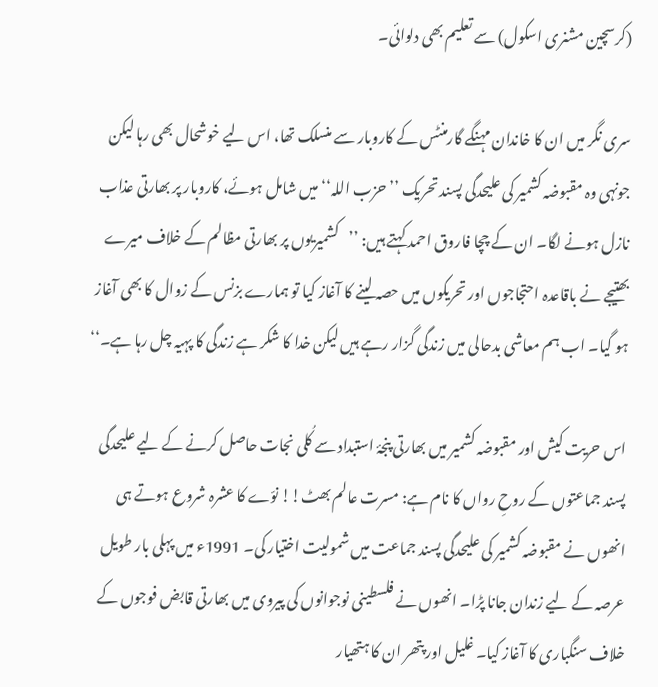(کرسچین مشنری اسکول) سے تعلیم بھی دلوائی۔

سری نگر میں ان کا خاندان مہنگے گارمنٹس کے کاروبار سے منسلک تھا، اس لیے خوشحال بھی رہا لیکن جونہی وہ مقبوضہ کشمیر کی علیحدگی پسند تحریک ’’حزب اللہ‘‘ میں شامل ہوئے، کاروبار پر بھارتی عذاب نازل ہونے لگا۔ ان کے چچا فاروق احمد کہتے ہیں: ’’کشمیریوں پر بھارتی مظالم کے خلاف میرے بھتیجے نے باقاعدہ احتجاجوں اور تحریکوں میں حصہ لینے کا آغاز کیا تو ہمارے بزنس کے زوال کا بھی آغاز ہو گیا۔ اب ہم معاشی بدحالی میں زندگی گزار رہے ہیں لیکن خدا کا شکر ہے زندگی کا پہیہ چل رہا ہے۔‘‘

اس حریت کیش اور مقبوضہ کشمیر میں بھارتی پنجۂ استبداد سے کُلی نجات حاصل کرنے کے لیے علیحدگی پسند جماعتوں کے روحِ رواں کا نام ہے: مسرت عالم بھٹ!! نوّے کا عشرہ شروع ہوتے ہی انھوں نے مقبوضہ کشمیر کی علیحدگی پسند جماعت میں شمولیت اختیار کی۔ 1991ء میں پہلی بار طویل عرصہ کے لیے زندان جانا پڑا۔ انھوں نے فلسطینی نوجوانوں کی پیروی میں بھارتی قابض فوجوں کے خلاف سنگباری کا آغاز کیا۔ غلیل اور پتھر ان کا ہتھیار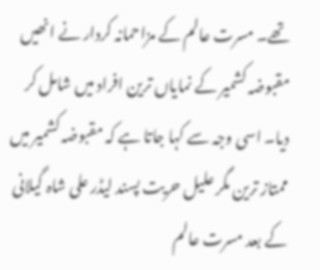تھے۔ مسرت عالم کے مزاحمانہ کردار نے انھیں مقبوضہ کشمیر کے نمایاں ترین افراد میں شامل کر دیا۔ اسی وجہ سے کہا جاتا ہے کہ مقبوضہ کشمیر میں ممتاز ترین مگر علیل حریت پسند لیڈر علی شاہ گیلانی کے بعد مسرت عالم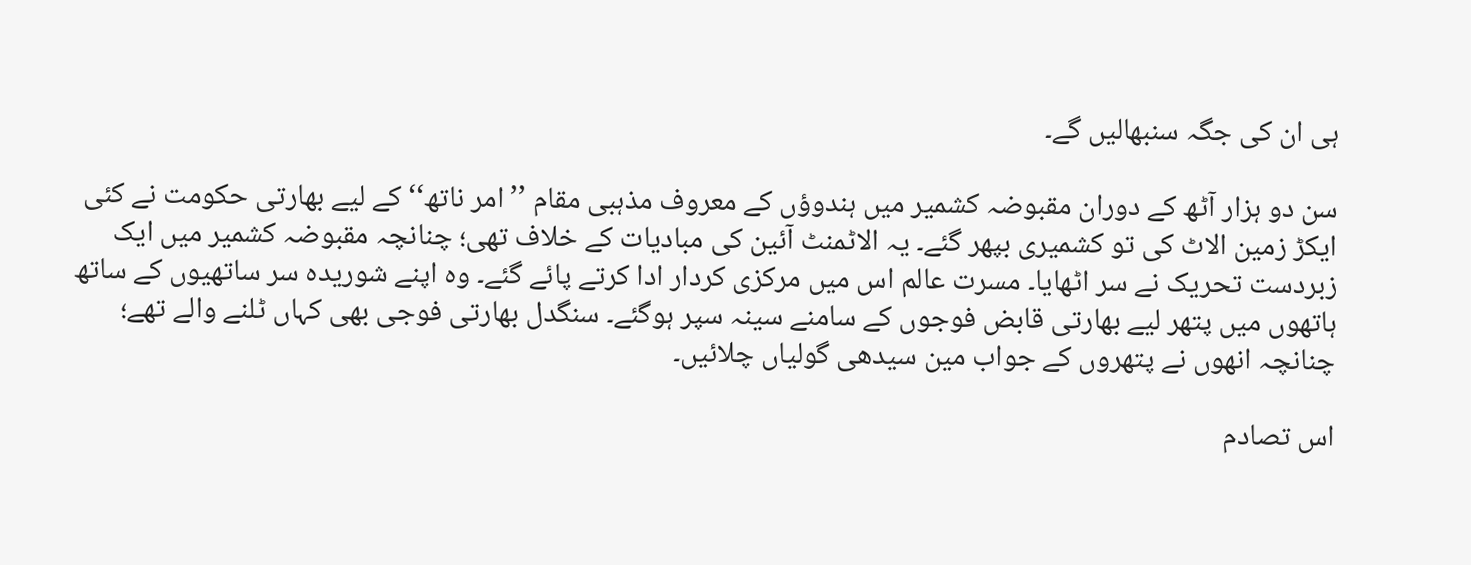ہی ان کی جگہ سنبھالیں گے۔

سن دو ہزار آٹھ کے دوران مقبوضہ کشمیر میں ہندوؤں کے معروف مذہبی مقام ’’امر ناتھ‘‘ کے لیے بھارتی حکومت نے کئی ایکڑ زمین الاٹ کی تو کشمیری بپھر گئے۔ یہ الاٹمنٹ آئین کی مبادیات کے خلاف تھی؛ چنانچہ مقبوضہ کشمیر میں ایک زبردست تحریک نے سر اٹھایا۔ مسرت عالم اس میں مرکزی کردار ادا کرتے پائے گئے۔ وہ اپنے شوریدہ سر ساتھیوں کے ساتھ ہاتھوں میں پتھر لیے بھارتی قابض فوجوں کے سامنے سینہ سپر ہوگئے۔ سنگدل بھارتی فوجی بھی کہاں ٹلنے والے تھے؛ چنانچہ انھوں نے پتھروں کے جواب مین سیدھی گولیاں چلائیں۔

اس تصادم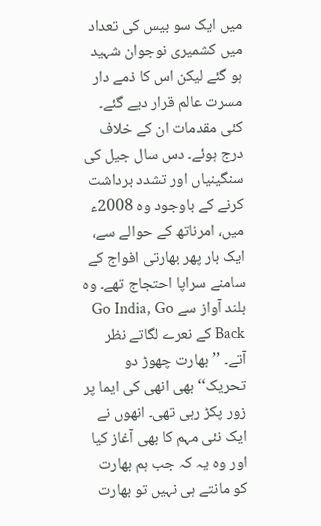میں ایک سو بیس کی تعداد میں کشمیری نوجوان شہید ہو گئے لیکن اس کا ذمے دار مسرت عالم قرار دیے گئے۔ کئی مقدمات ان کے خلاف درج ہوئے۔ دس سال جیل کی سنگینیاں اور تشدد برداشت کرنے کے باوجود وہ 2008ء میں، امرناتھ کے حوالے سے، ایک بار پھر بھارتی افواج کے سامنے سراپا احتجاج تھے۔ وہ بلند آواز سے Go India, Go Back کے نعرے لگاتے نظر آتے۔ ’’بھارت چھوڑ دو تحریک‘‘ بھی انھی کی ایما پر زور پکڑ رہی تھی۔ انھوں نے ایک نئی مہم کا بھی آغاز کیا اور وہ یہ کہ جب ہم بھارت کو مانتے ہی نہیں تو بھارت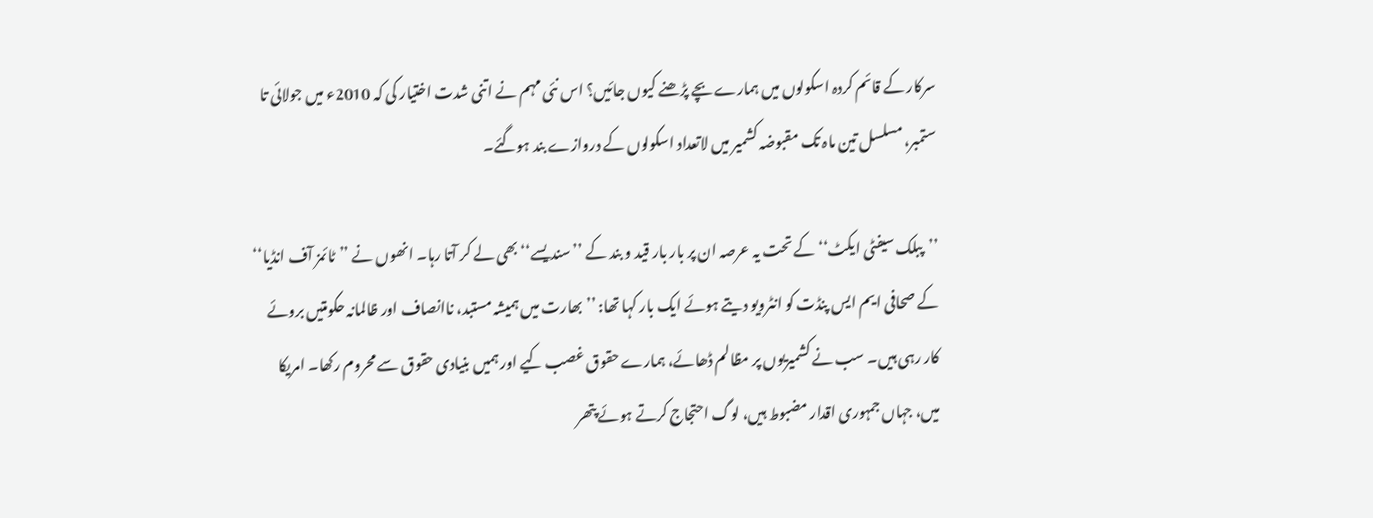سرکار کے قائم کردہ اسکولوں میں ہمارے بچے پڑھنے کیوں جائیں؟ اس نئی مہم نے اتنی شدت اختیار کی کہ 2010ء میں جولائی تا ستمبر، مسلسل تین ماہ تک مقبوضہ کشمیر میں لاتعداد اسکولوں کے دروازے بند ہوگئے۔

’’پبلک سیفٹی ایکٹ‘‘ کے تحت یہ عرصہ ان پر بار بار قید و بند کے ’’سندیسے‘‘ بھی لے کر آتا رہا۔ انھوں نے ’’ٹائمز آف انڈیا‘‘ کے صحافی ایم ایس پنڈت کو انٹرویو دیتے ہوئے ایک بار کہا تھا: ’’بھارت میں ہمیشہ مستبد، ناانصاف اور ظالمانہ حکومتیں بروئے کار رہی ہیں۔ سب نے کشمیریوں پر مظالم ڈھائے، ہمارے حقوق غصب کیے اور ہمیں بنیادی حقوق سے محروم رکھا۔ امریکا میں، جہاں جمہوری اقدار مضبوط ہیں، لوگ احتجاج کرتے ہوئے پتھر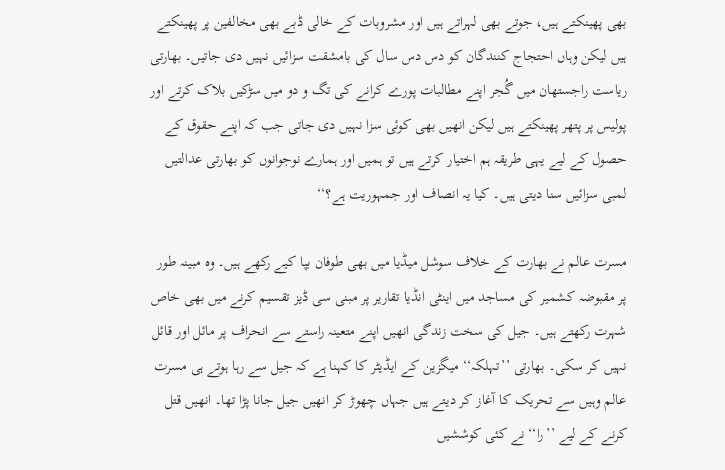بھی پھینکتے ہیں، جوتے بھی لہراتے ہیں اور مشروبات کے خالی ڈبے بھی مخالفین پر پھینکتے ہیں لیکن وہاں احتجاج کنندگان کو دس دس سال کی بامشقت سزائیں نہیں دی جاتیں۔ بھارتی ریاست راجستھان میں گُجر اپنے مطالبات پورے کرانے کی تگ و دو میں سڑکیں بلاک کرتے اور پولیس پر پتھر پھینکتے ہیں لیکن انھیں بھی کوئی سزا نہیں دی جاتی جب کہ اپنے حقوق کے حصول کے لیے یہی طریقہ ہم اختیار کرتے ہیں تو ہمیں اور ہمارے نوجوانوں کو بھارتی عدالتیں لمبی سزائیں سنا دیتی ہیں۔ کیا یہ انصاف اور جمہوریت ہے؟‘‘

مسرت عالم نے بھارت کے خلاف سوشل میڈیا میں بھی طوفان بپا کیے رکھے ہیں۔ وہ مبینہ طور پر مقبوضہ کشمیر کی مساجد میں اینٹی انڈیا تقاریر پر مبنی سی ڈیز تقسیم کرنے میں بھی خاص شہرت رکھتے ہیں۔ جیل کی سخت زندگی انھیں اپنے متعینہ راستے سے انحراف پر مائل اور قائل نہیں کر سکی۔ بھارتی ’’تہلکہ‘‘ میگزین کے ایڈیٹر کا کہنا ہے کہ جیل سے رہا ہوتے ہی مسرت عالم وہیں سے تحریک کا آغاز کر دیتے ہیں جہاں چھوڑ کر انھیں جیل جانا پڑا تھا۔ انھیں قتل کرنے کے لیے ’’را‘‘ نے کئی کوششیں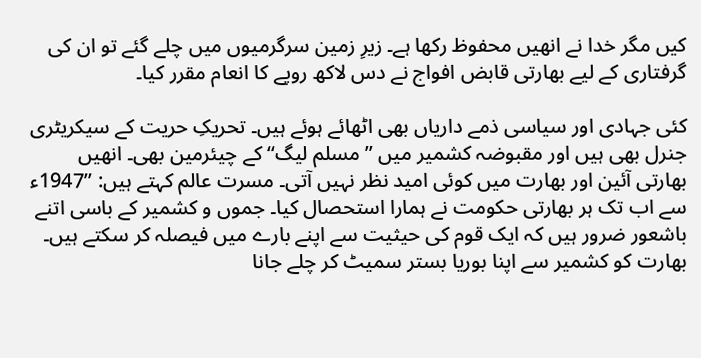کیں مگر خدا نے انھیں محفوظ رکھا ہے۔ زیرِ زمین سرگرمیوں میں چلے گئے تو ان کی گرفتاری کے لیے بھارتی قابض افواج نے دس لاکھ روپے کا انعام مقرر کیا۔

کئی جہادی اور سیاسی ذمے داریاں بھی اٹھائے ہوئے ہیں۔ تحریکِ حریت کے سیکریٹری جنرل بھی ہیں اور مقبوضہ کشمیر میں ’’مسلم لیگ‘‘ کے چیئرمین بھی۔ انھیں بھارتی آئین اور بھارت میں کوئی امید نظر نہیں آتی۔ مسرت عالم کہتے ہیں: ’’1947ء سے اب تک ہر بھارتی حکومت نے ہمارا استحصال کیا۔ جموں و کشمیر کے باسی اتنے باشعور ضرور ہیں کہ ایک قوم کی حیثیت سے اپنے بارے میں فیصلہ کر سکتے ہیں۔ بھارت کو کشمیر سے اپنا بوریا بستر سمیٹ کر چلے جانا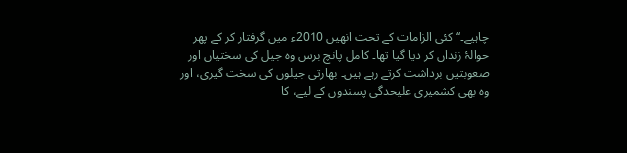چاہیے۔‘‘ کئی الزامات کے تحت انھیں 2010ء میں گرفتار کر کے پھر حوالۂ زنداں کر دیا گیا تھا۔ کامل پانچ برس وہ جیل کی سختیاں اور صعوبتیں برداشت کرتے رہے ہیں۔ بھارتی جیلوں کی سخت گیری، اور وہ بھی کشمیری علیحدگی پسندوں کے لیے، کا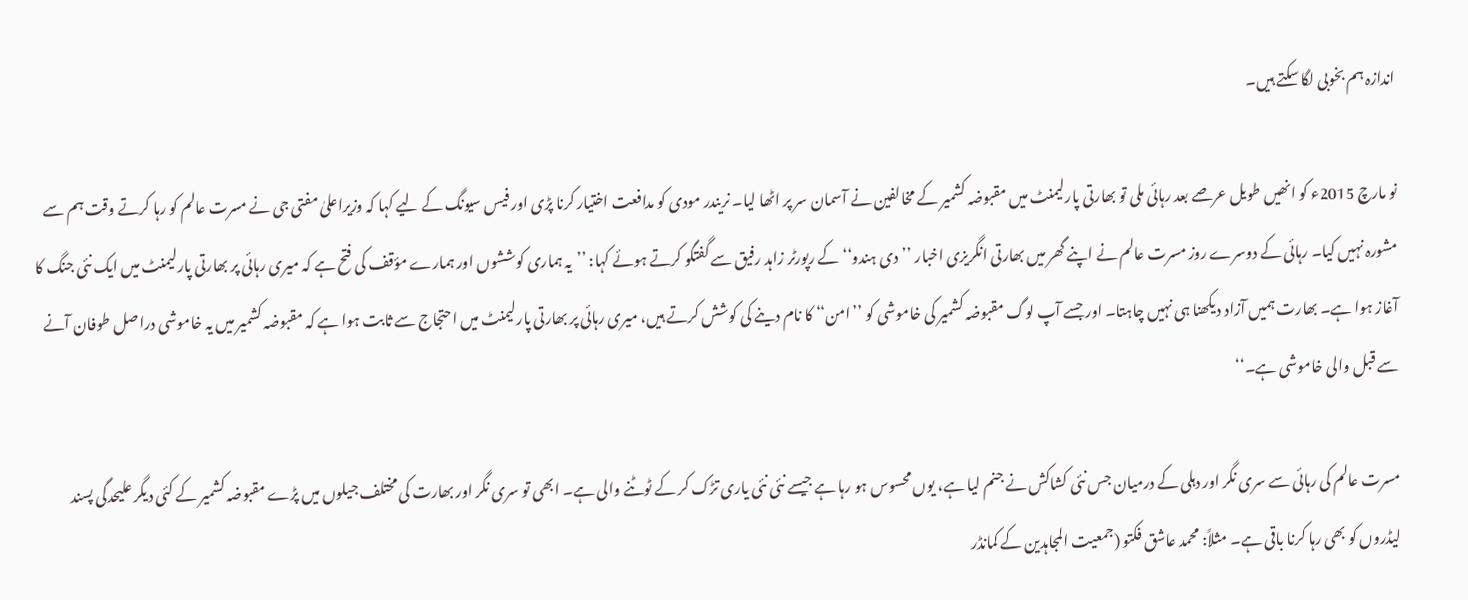اندازہ ہم بخوبی لگا سکتے ہیں۔

نو مارچ 2015ء کو انھیں طویل عرصے بعد رہائی ملی تو بھارتی پارلیمنٹ میں مقبوضہ کشمیر کے مخالفین نے آسمان سر پر اٹھا لیا۔ نریندر مودی کو مدافعت اختیار کرنا پڑی اور فیس سیونگ کے لیے کہا کہ وزیراعلیٰ مفتی جی نے مسرت عالم کو رہا کرتے وقت ہم سے مشورہ نہیں کیا۔ رہائی کے دوسرے روز مسرت عالم نے اپنے گھر میں بھارتی انگریزی اخبار ’’دی ہندو‘‘ کے رپورٹر زاہد رفیق سے گفتگو کرتے ہوئے کہا: ’’یہ ہماری کوششوں اور ہمارے مؤقف کی فتح ہے کہ میری رہائی پر بھارتی پارلیمنٹ میں ایک نئی جنگ کا آغاز ہوا ہے۔ بھارت ہمیں آزاد دیکھنا ہی نہیں چاہتا۔ اور جسے آپ لوگ مقبوضہ کشمیر کی خاموشی کو ’’امن‘‘ کا نام دینے کی کوشش کرتے ہیں، میری رہائی پر بھارتی پارلیمنٹ میں احتجاج سے ثابت ہوا ہے کہ مقبوضہ کشمیر میں یہ خاموشی دراصل طوفان آنے سے قبل والی خاموشی ہے۔‘‘

مسرت عالم کی رہائی سے سری نگر اور دہلی کے درمیان جس نئی کشاکش نے جنم لیا ہے، یوں محسوس ہو رہا ہے جیسے نئی نئی یاری تڑک کر کے ٹوٹنے والی ہے۔ ابھی تو سری نگر اور بھارت کی مختلف جیلوں میں پڑے مقبوضہ کشمیر کے کئی دیگر علیحدگی پسند لیڈروں کو بھی رہا کرنا باقی ہے۔ مثلاً: محمد عاشق فکتو (جمعیت المجاہدین کے کمانڈر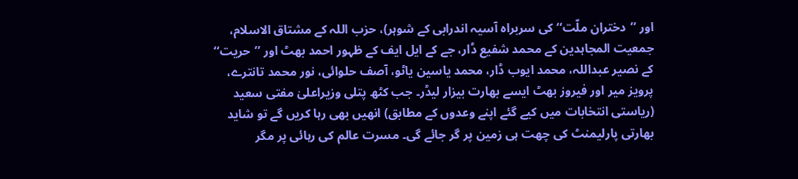اور ’’دختران ملّت‘‘ کی سربراہ آسیہ اندرابی کے شوہر)، حزب اللہ کے مشتاق الاسلام، جمعیت المجاہدین کے محمد شفیع ڈار، جے کے ایل ایف کے ظہور احمد بھٹ اور ’’حریت‘‘ کے نصیر عبداللہ، محمد ایوب ڈار، محمد یاسین یاٹو، آصف حلوائی، نور محمد تانترے، پرویز میر اور فیروز بھٹ ایسے بھارت بیزار لیڈر۔ جب کٹھ پتلی وزیراعلیٰ مفتی سعید (ریاستی انتخابات میں کیے گئے اپنے وعدوں کے مطابق) انھیں بھی رہا کریں گے تو شاید بھارتی پارلیمنٹ کی چھت ہی زمین پر گر جائے گی۔ مسرت عالم کی رہائی پر مگر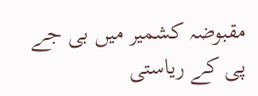مقبوضہ کشمیر میں بی جے پی کے ریاستی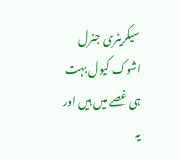سیکریٹری جنرل اشوک کیول بہت ہی غصے میں ہیں اور یہ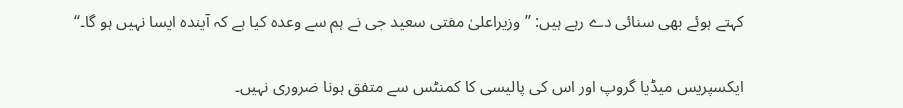کہتے ہوئے بھی سنائی دے رہے ہیں: ’’وزیراعلیٰ مفتی سعید جی نے ہم سے وعدہ کیا ہے کہ آیندہ ایسا نہیں ہو گا۔‘‘

ایکسپریس میڈیا گروپ اور اس کی پالیسی کا کمنٹس سے متفق ہونا ضروری نہیں۔